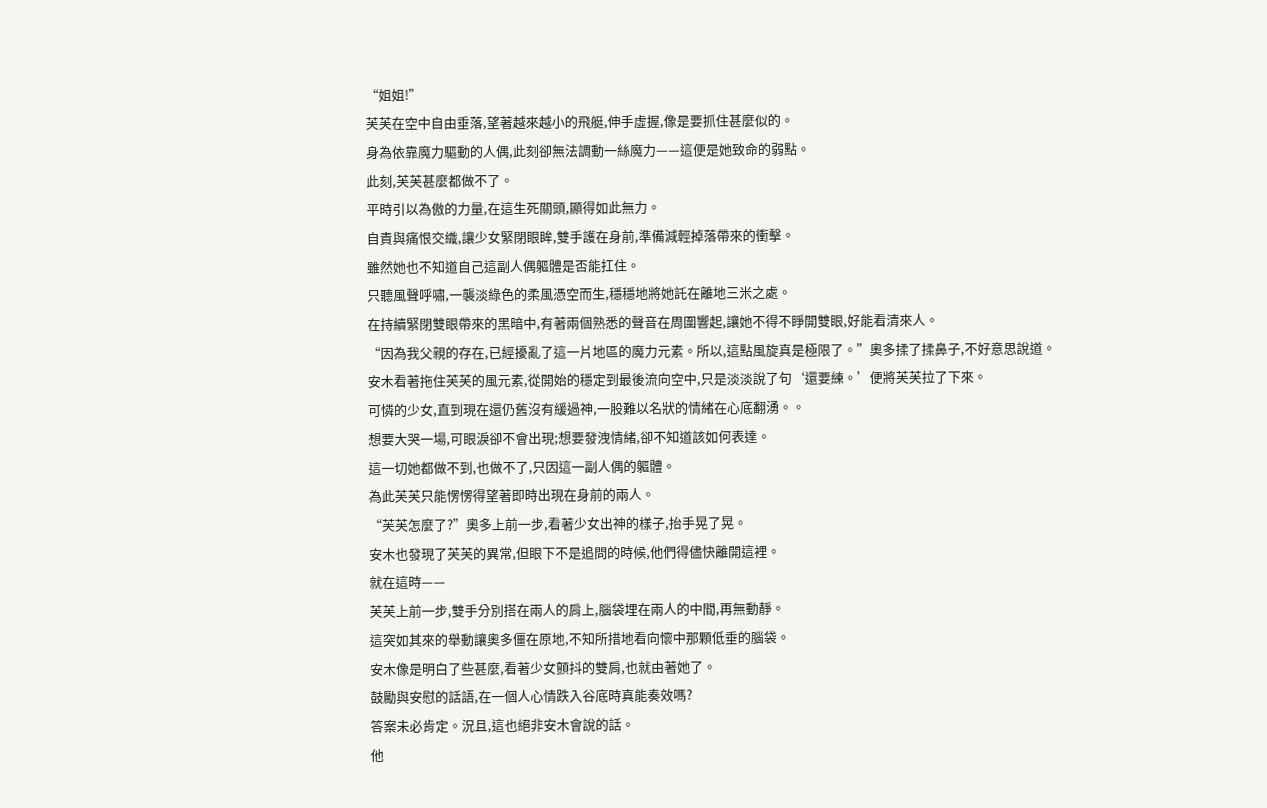“姐姐!”
芙芙在空中自由垂落,望著越來越小的飛艇,伸手虛握,像是要抓住甚麼似的。
身為依靠魔力驅動的人偶,此刻卻無法調動一絲魔力——這便是她致命的弱點。
此刻,芙芙甚麼都做不了。
平時引以為傲的力量,在這生死關頭,顯得如此無力。
自責與痛恨交織,讓少女緊閉眼眸,雙手護在身前,準備減輕掉落帶來的衝擊。
雖然她也不知道自己這副人偶軀體是否能扛住。
只聽風聲呼嘯,一襲淡綠色的柔風憑空而生,穩穩地將她託在離地三米之處。
在持續緊閉雙眼帶來的黑暗中,有著兩個熟悉的聲音在周圍響起,讓她不得不睜開雙眼,好能看清來人。
“因為我父親的存在,已經擾亂了這一片地區的魔力元素。所以,這點風旋真是極限了。”奧多揉了揉鼻子,不好意思說道。
安木看著拖住芙芙的風元素,從開始的穩定到最後流向空中,只是淡淡說了句‘還要練。’便將芙芙拉了下來。
可憐的少女,直到現在還仍舊沒有緩過神,一股難以名狀的情緒在心底翻湧。。
想要大哭一場,可眼淚卻不會出現;想要發洩情緒,卻不知道該如何表達。
這一切她都做不到,也做不了,只因這一副人偶的軀體。
為此芙芙只能愣愣得望著即時出現在身前的兩人。
“芙芙怎麼了?”奧多上前一步,看著少女出神的樣子,抬手晃了晃。
安木也發現了芙芙的異常,但眼下不是追問的時候,他們得儘快離開這裡。
就在這時——
芙芙上前一步,雙手分別搭在兩人的肩上,腦袋埋在兩人的中間,再無動靜。
這突如其來的舉動讓奧多僵在原地,不知所措地看向懷中那顆低垂的腦袋。
安木像是明白了些甚麼,看著少女顫抖的雙肩,也就由著她了。
鼓勵與安慰的話語,在一個人心情跌入谷底時真能奏效嗎?
答案未必肯定。況且,這也絕非安木會說的話。
他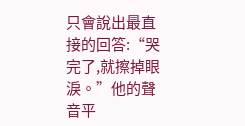只會說出最直接的回答:“哭完了,就擦掉眼淚。”他的聲音平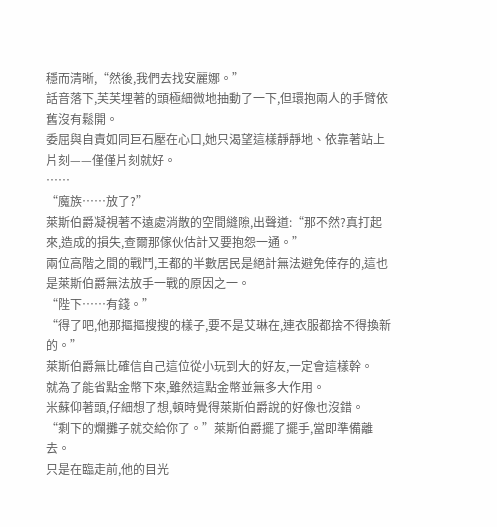穩而清晰,“然後,我們去找安麗娜。”
話音落下,芙芙埋著的頭極細微地抽動了一下,但環抱兩人的手臂依舊沒有鬆開。
委屈與自責如同巨石壓在心口,她只渴望這樣靜靜地、依靠著站上片刻——僅僅片刻就好。
……
“魔族……放了?”
萊斯伯爵凝視著不遠處消散的空間縫隙,出聲道:“那不然?真打起來,造成的損失,查爾那傢伙估計又要抱怨一通。”
兩位高階之間的戰鬥,王都的半數居民是絕計無法避免倖存的,這也是萊斯伯爵無法放手一戰的原因之一。
“陛下……有錢。”
“得了吧,他那摳摳搜搜的樣子,要不是艾琳在,連衣服都捨不得換新的。”
萊斯伯爵無比確信自己這位從小玩到大的好友,一定會這樣幹。
就為了能省點金幣下來,雖然這點金幣並無多大作用。
米蘇仰著頭,仔細想了想,頓時覺得萊斯伯爵說的好像也沒錯。
“剩下的爛攤子就交給你了。”萊斯伯爵擺了擺手,當即準備離去。
只是在臨走前,他的目光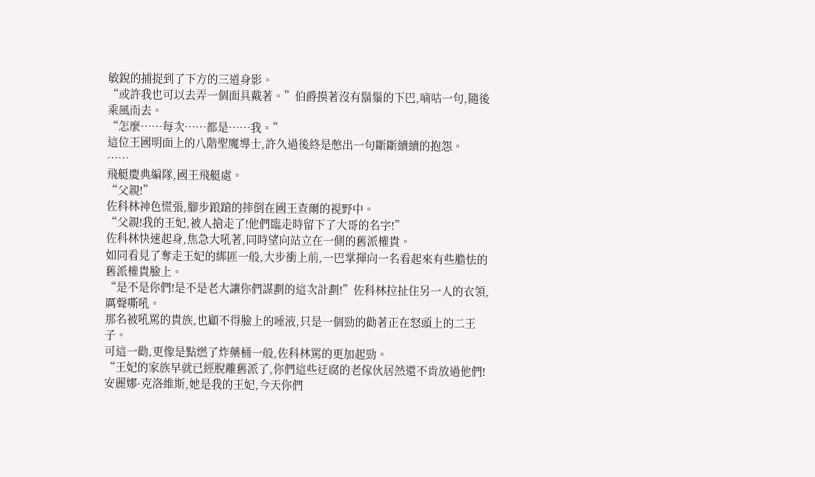敏銳的捕捉到了下方的三道身影。
“或許我也可以去弄一個面具戴著。”伯爵摸著沒有鬍鬚的下巴,嘀咕一句,隨後乘風而去。
“怎麼……每次……都是……我。”
這位王國明面上的八階聖魔導士,許久過後終是憋出一句斷斷續續的抱怨。
……
飛艇慶典編隊,國王飛艇處。
“父親!”
佐科林神色慌張,腳步踉蹌的摔倒在國王查爾的視野中。
“父親!我的王妃,被人搶走了!他們臨走時留下了大哥的名字!”
佐科林快速起身,焦急大吼著,同時望向站立在一側的舊派權貴。
如同看見了奪走王妃的綁匪一般,大步衝上前,一巴掌揮向一名看起來有些膽怯的舊派權貴臉上。
“是不是你們!是不是老大讓你們謀劃的這次計劃!”佐科林拉扯住另一人的衣領,厲聲嘶吼。
那名被吼罵的貴族,也顧不得臉上的唾液,只是一個勁的勸著正在怒頭上的二王子。
可這一勸,更像是點燃了炸藥桶一般,佐科林罵的更加起勁。
“王妃的家族早就已經脫離舊派了,你們這些迂腐的老傢伙居然還不肯放過他們!安麗娜·克洛維斯,她是我的王妃,今天你們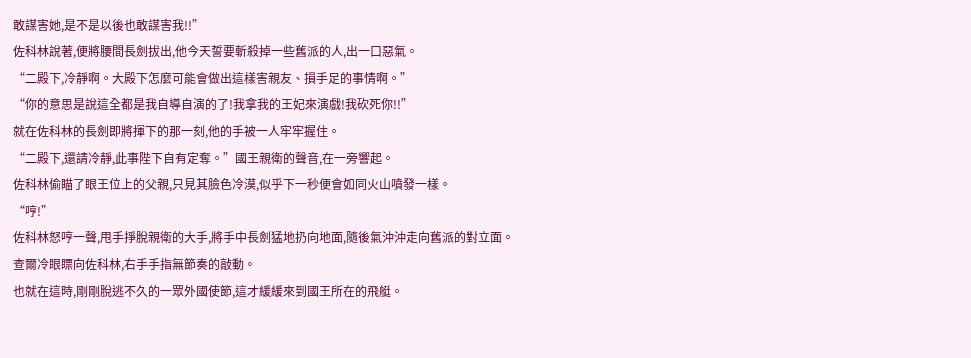敢謀害她,是不是以後也敢謀害我!!”
佐科林說著,便將腰間長劍拔出,他今天誓要斬殺掉一些舊派的人,出一口惡氣。
“二殿下,冷靜啊。大殿下怎麼可能會做出這樣害親友、損手足的事情啊。”
“你的意思是說這全都是我自導自演的了!我拿我的王妃來演戲!我砍死你!!”
就在佐科林的長劍即將揮下的那一刻,他的手被一人牢牢握住。
“二殿下,還請冷靜,此事陛下自有定奪。”國王親衛的聲音,在一旁響起。
佐科林偷瞄了眼王位上的父親,只見其臉色冷漠,似乎下一秒便會如同火山噴發一樣。
“哼!”
佐科林怒哼一聲,甩手掙脫親衛的大手,將手中長劍猛地扔向地面,隨後氣沖沖走向舊派的對立面。
查爾冷眼瞟向佐科林,右手手指無節奏的敲動。
也就在這時,剛剛脫逃不久的一眾外國使節,這才緩緩來到國王所在的飛艇。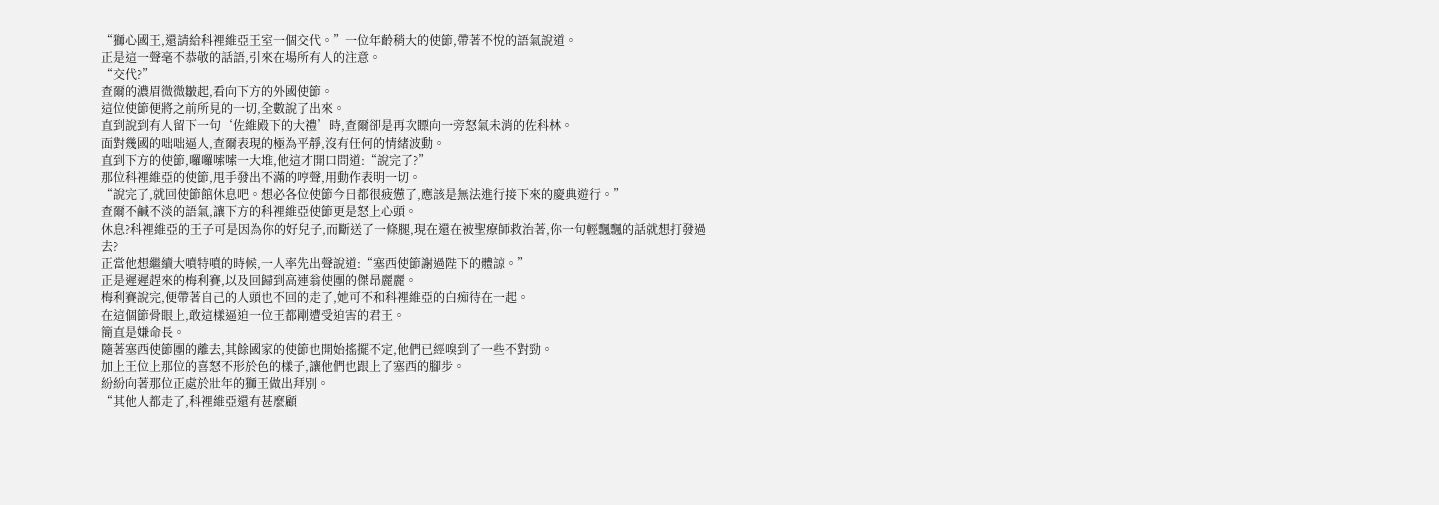“獅心國王,還請給科裡維亞王室一個交代。”一位年齡稍大的使節,帶著不悅的語氣說道。
正是這一聲毫不恭敬的話語,引來在場所有人的注意。
“交代?”
查爾的濃眉微微皺起,看向下方的外國使節。
這位使節便將之前所見的一切,全數說了出來。
直到說到有人留下一句‘佐維殿下的大禮’時,查爾卻是再次瞟向一旁怒氣未消的佐科林。
面對幾國的咄咄逼人,查爾表現的極為平靜,沒有任何的情緒波動。
直到下方的使節,囉囉嗦嗦一大堆,他這才開口問道:“說完了?”
那位科裡維亞的使節,甩手發出不滿的哼聲,用動作表明一切。
“說完了,就回使節館休息吧。想必各位使節今日都很疲憊了,應該是無法進行接下來的慶典遊行。”
查爾不鹹不淡的語氣,讓下方的科裡維亞使節更是怒上心頭。
休息?科裡維亞的王子可是因為你的好兒子,而斷送了一條腿,現在還在被聖療師救治著,你一句輕飄飄的話就想打發過去?
正當他想繼續大噴特噴的時候,一人率先出聲說道:“塞西使節謝過陛下的體諒。”
正是遲遲趕來的梅利賽,以及回歸到高連翁使團的傑昂麗麗。
梅利賽說完,便帶著自己的人頭也不回的走了,她可不和科裡維亞的白痴待在一起。
在這個節骨眼上,敢這樣逼迫一位王都剛遭受迫害的君王。
簡直是嫌命長。
隨著塞西使節團的離去,其餘國家的使節也開始搖擺不定,他們已經嗅到了一些不對勁。
加上王位上那位的喜怒不形於色的樣子,讓他們也跟上了塞西的腳步。
紛紛向著那位正處於壯年的獅王做出拜別。
“其他人都走了,科裡維亞還有甚麼顧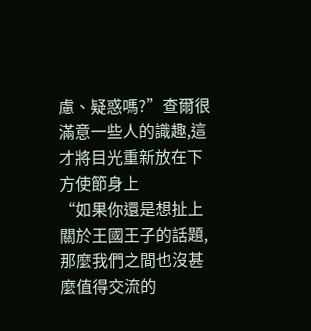慮、疑惑嗎?”查爾很滿意一些人的識趣,這才將目光重新放在下方使節身上
“如果你還是想扯上關於王國王子的話題,那麼我們之間也沒甚麼值得交流的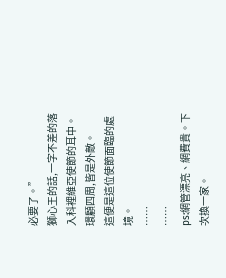必要了。”
獅心王的話,一字不差的落入科裡維亞使節的耳中。
環顧四周,皆是外敵。
這便是這位使節面臨的處境。
……
……
ps:網管漂亮、網費貴。下次換一家。